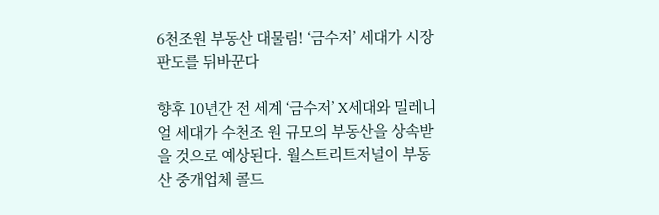6천조원 부동산 대물림! ‘금수저’ 세대가 시장 판도를 뒤바꾼다

향후 10년간 전 세계 ‘금수저’ X세대와 밀레니얼 세대가 수천조 원 규모의 부동산을 상속받을 것으로 예상된다. 월스트리트저널이 부동산 중개업체 콜드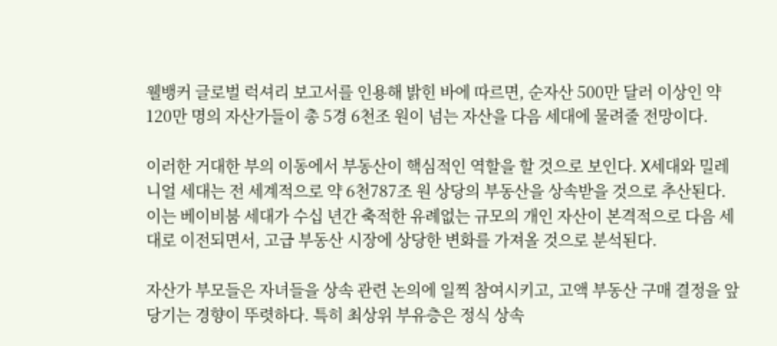웰뱅커 글로벌 럭셔리 보고서를 인용해 밝힌 바에 따르면, 순자산 500만 달러 이상인 약 120만 명의 자산가들이 총 5경 6천조 원이 넘는 자산을 다음 세대에 물려줄 전망이다.

이러한 거대한 부의 이동에서 부동산이 핵심적인 역할을 할 것으로 보인다. X세대와 밀레니얼 세대는 전 세계적으로 약 6천787조 원 상당의 부동산을 상속받을 것으로 추산된다. 이는 베이비붐 세대가 수십 년간 축적한 유례없는 규모의 개인 자산이 본격적으로 다음 세대로 이전되면서, 고급 부동산 시장에 상당한 변화를 가져올 것으로 분석된다.

자산가 부모들은 자녀들을 상속 관련 논의에 일찍 참여시키고, 고액 부동산 구매 결정을 앞당기는 경향이 뚜렷하다. 특히 최상위 부유층은 정식 상속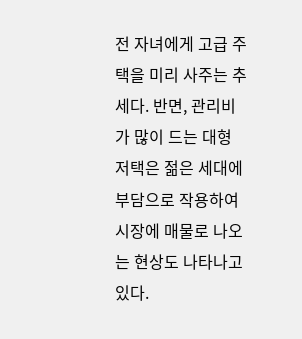전 자녀에게 고급 주택을 미리 사주는 추세다. 반면, 관리비가 많이 드는 대형 저택은 젊은 세대에 부담으로 작용하여 시장에 매물로 나오는 현상도 나타나고 있다.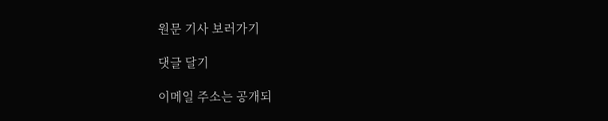원문 기사 보러가기

댓글 달기

이메일 주소는 공개되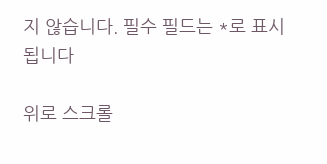지 않습니다. 필수 필드는 *로 표시됩니다

위로 스크롤